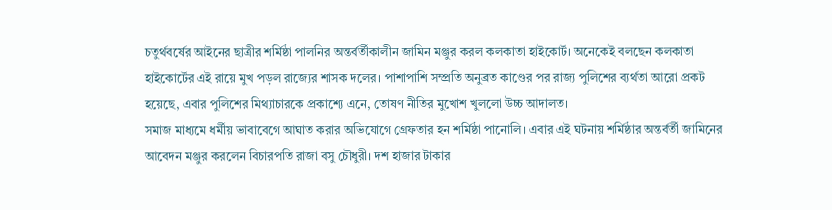চতুর্থবর্ষের আইনের ছাত্রীর শর্মিষ্ঠা পালনির অন্তর্বর্তীকালীন জামিন মঞ্জুর করল কলকাতা হাইকোর্ট। অনেকেই বলছেন কলকাতা হাইকোর্টের এই রায়ে মুখ পড়ল রাজ্যের শাসক দলের। পাশাপাশি সম্প্রতি অনুব্রত কাণ্ডের পর রাজ্য পুলিশের ব্যর্থতা আরো প্রকট হয়েছে, এবার পুলিশের মিথ্যাচারকে প্রকাশ্যে এনে, তোষণ নীতির মুখোশ খুললো উচ্চ আদালত।
সমাজ মাধ্যমে ধর্মীয় ভাবাবেগে আঘাত করার অভিযোগে গ্রেফতার হন শর্মিষ্ঠা পানোলি। এবার এই ঘটনায় শর্মিষ্ঠার অন্তর্বর্তী জামিনের আবেদন মঞ্জুর করলেন বিচারপতি রাজা বসু চৌধুরী। দশ হাজার টাকার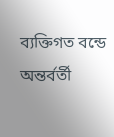ব্যক্তিগত বন্ডে অন্তর্বর্তী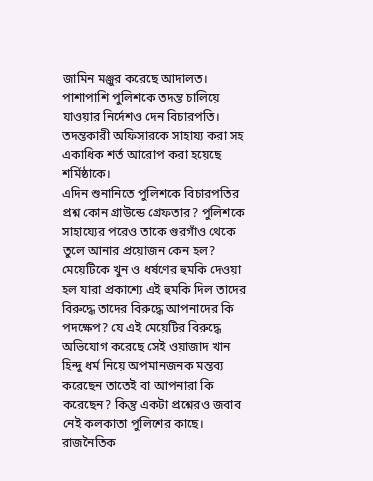জামিন মঞ্জুর করেছে আদালত। পাশাপাশি পুলিশকে তদন্ত চালিয়ে যাওয়ার নির্দেশও দেন বিচারপতি। তদন্তকারী অফিসারকে সাহায্য করা সহ একাধিক শর্ত আরোপ করা হয়েছে শর্মিষ্ঠাকে।
এদিন শুনানিতে পুলিশকে বিচারপতির প্রশ্ন কোন গ্রাউন্ডে গ্রেফতার? পুলিশকে সাহায্যের পরেও তাকে গুরগাঁও থেকে তুলে আনার প্রয়োজন কেন হল? মেয়েটিকে খুন ও ধর্ষণের হুমকি দেওয়া হল যারা প্রকাশ্যে এই হুমকি দিল তাদের বিরুদ্ধে তাদের বিরুদ্ধে আপনাদের কি পদক্ষেপ? যে এই মেয়েটির বিরুদ্ধে অভিযোগ করেছে সেই ওয়াজাদ খান হিন্দু ধর্ম নিয়ে অপমানজনক মন্তব্য করেছেন তাতেই বা আপনারা কি করেছেন? কিন্তু একটা প্রশ্নেরও জবাব নেই কলকাতা পুলিশের কাছে। রাজনৈতিক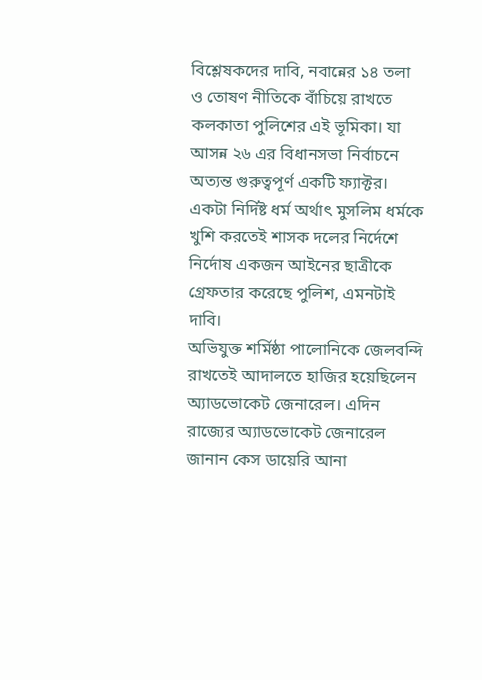বিশ্লেষকদের দাবি, নবান্নের ১৪ তলা ও তোষণ নীতিকে বাঁচিয়ে রাখতে কলকাতা পুলিশের এই ভূমিকা। যা আসন্ন ২৬ এর বিধানসভা নির্বাচনে অত্যন্ত গুরুত্বপূর্ণ একটি ফ্যাক্টর। একটা নির্দিষ্ট ধর্ম অর্থাৎ মুসলিম ধর্মকে খুশি করতেই শাসক দলের নির্দেশে নির্দোষ একজন আইনের ছাত্রীকে গ্রেফতার করেছে পুলিশ, এমনটাই দাবি।
অভিযুক্ত শর্মিষ্ঠা পালোনিকে জেলবন্দি রাখতেই আদালতে হাজির হয়েছিলেন অ্যাডভোকেট জেনারেল। এদিন রাজ্যের অ্যাডভোকেট জেনারেল জানান কেস ডায়েরি আনা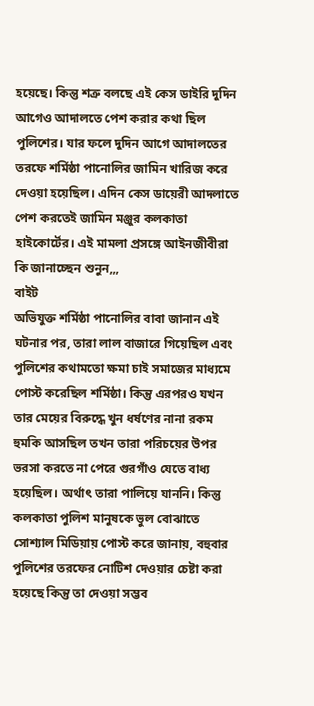হয়েছে। কিন্তু শত্রু বলছে এই কেস ডাইরি দুদিন আগেও আদালতে পেশ করার কথা ছিল পুলিশের। যার ফলে দুদিন আগে আদালতের তরফে শর্মিষ্ঠা পানোলির জামিন খারিজ করে দেওয়া হয়েছিল। এদিন কেস ডায়েরী আদলাতে পেশ করতেই জামিন মঞ্জুর কলকাতা হাইকোর্টের। এই মামলা প্রসঙ্গে আইনজীবীরা কি জানাচ্ছেন শুনুন,,,
বাইট
অভিযুক্ত শর্মিষ্ঠা পানোলির বাবা জানান এই ঘটনার পর, তারা লাল বাজারে গিয়েছিল এবং পুলিশের কথামতো ক্ষমা চাই সমাজের মাধ্যমে পোস্ট করেছিল শর্মিষ্ঠা। কিন্তু এরপরও যখন তার মেয়ের বিরুদ্ধে খুন ধর্ষণের নানা রকম হুমকি আসছিল তখন তারা পরিচয়ের উপর ভরসা করতে না পেরে গুরগাঁও যেতে বাধ্য হয়েছিল। অর্থাৎ তারা পালিয়ে যাননি। কিন্তু কলকাতা পুলিশ মানুষকে ভুল বোঝাতে সোশ্যাল মিডিয়ায় পোস্ট করে জানায়, বহুবার পুলিশের তরফের নোটিশ দেওয়ার চেষ্টা করা হয়েছে কিন্তু তা দেওয়া সম্ভব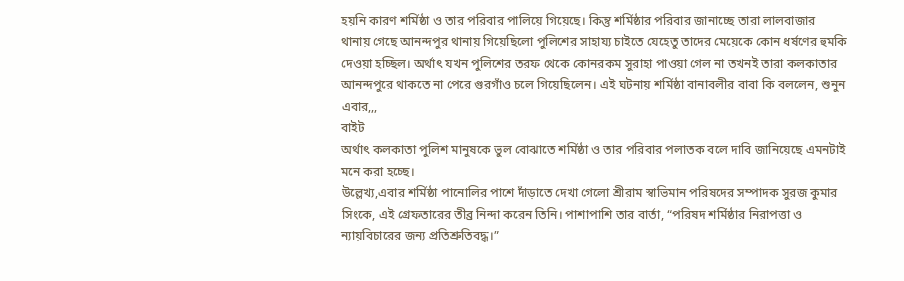হয়নি কারণ শর্মিষ্ঠা ও তার পরিবার পালিয়ে গিয়েছে। কিন্তু শর্মিষ্ঠার পরিবার জানাচ্ছে তারা লালবাজার থানায় গেছে আনন্দপুর থানায় গিয়েছিলো পুলিশের সাহায্য চাইতে যেহেতু তাদের মেয়েকে কোন ধর্ষণের হুমকি দেওয়া হচ্ছিল। অর্থাৎ যখন পুলিশের তরফ থেকে কোনরকম সুরাহা পাওয়া গেল না তখনই তারা কলকাতার আনন্দপুরে থাকতে না পেরে গুরগাঁও চলে গিয়েছিলেন। এই ঘটনায় শর্মিষ্ঠা বানাবলীর বাবা কি বললেন, শুনুন এবার,,,
বাইট
অর্থাৎ কলকাতা পুলিশ মানুষকে ভুল বোঝাতে শর্মিষ্ঠা ও তার পরিবার পলাতক বলে দাবি জানিয়েছে এমনটাই মনে করা হচ্ছে।
উল্লেখ্য,এবার শর্মিষ্ঠা পানোলির পাশে দাঁড়াতে দেখা গেলো শ্রীরাম স্বাভিমান পরিষদের সম্পাদক সুরজ কুমার সিংকে, এই গ্রেফতারের তীব্র নিন্দা করেন তিনি। পাশাপাশি তার বার্তা, “পরিষদ শর্মিষ্ঠার নিরাপত্তা ও ন্যায়বিচারের জন্য প্রতিশ্রুতিবদ্ধ।”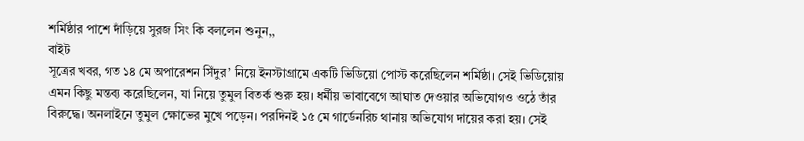শর্মিষ্ঠার পাশে দাঁড়িয়ে সুরজ সিং কি বললেন শুনুন,,
বাইট
সূত্রের খবর, গত ১৪ মে অপারেশন সিঁদুর’ নিয়ে ইনস্টাগ্রামে একটি ভিডিয়ো পোস্ট করেছিলেন শর্মিষ্ঠা। সেই ভিডিয়োয় এমন কিছু মন্তব্য করেছিলেন, যা নিয়ে তুমুল বিতর্ক শুরু হয়। ধর্মীয় ভাবাবেগে আঘাত দেওয়ার অভিযোগও ওঠে তাঁর বিরুদ্ধে। অনলাইনে তুমুল ক্ষোভের মুখে পড়েন। পরদিনই ১৫ মে গার্ডেনরিচ থানায় অভিযোগ দায়ের করা হয়। সেই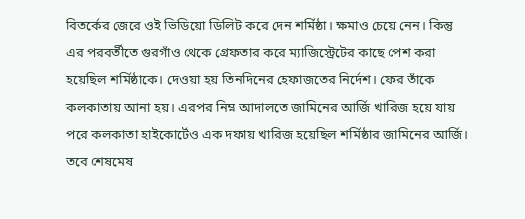বিতর্কের জেরে ওই ভিডিয়ো ডিলিট করে দেন শর্মিষ্ঠা। ক্ষমাও চেয়ে নেন। কিন্তু এর পরবর্তীতে গুরগাঁও থেকে গ্রেফতার করে ম্যাজিস্ট্রেটের কাছে পেশ করা হয়েছিল শর্মিষ্ঠাকে। দেওয়া হয় তিনদিনের হেফাজতের নির্দেশ। ফের তাঁকে কলকাতায় আনা হয়। এরপর নিম্ন আদালতে জামিনের আর্জি খারিজ হয়ে যায় পরে কলকাতা হাইকোর্টেও এক দফায় খারিজ হয়েছিল শর্মিষ্ঠার জামিনের আর্জি। তবে শেষমেষ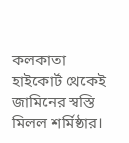কলকাতা হাইকোর্ট থেকেই জামিনের স্বস্তি মিলল শর্মিষ্ঠার।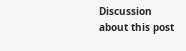Discussion about this post